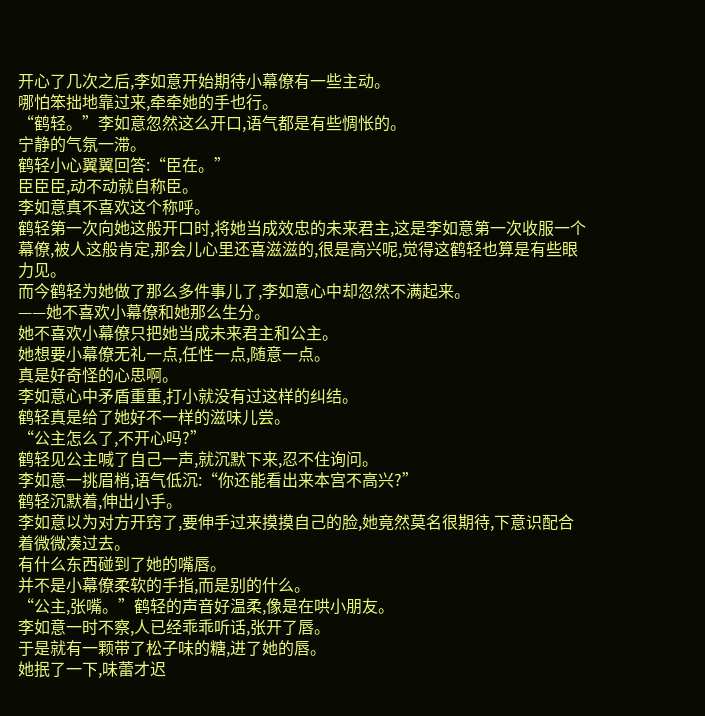开心了几次之后,李如意开始期待小幕僚有一些主动。
哪怕笨拙地靠过来,牵牵她的手也行。
“鹤轻。”李如意忽然这么开口,语气都是有些惆怅的。
宁静的气氛一滞。
鹤轻小心翼翼回答:“臣在。”
臣臣臣,动不动就自称臣。
李如意真不喜欢这个称呼。
鹤轻第一次向她这般开口时,将她当成效忠的未来君主,这是李如意第一次收服一个幕僚,被人这般肯定,那会儿心里还喜滋滋的,很是高兴呢,觉得这鹤轻也算是有些眼力见。
而今鹤轻为她做了那么多件事儿了,李如意心中却忽然不满起来。
——她不喜欢小幕僚和她那么生分。
她不喜欢小幕僚只把她当成未来君主和公主。
她想要小幕僚无礼一点,任性一点,随意一点。
真是好奇怪的心思啊。
李如意心中矛盾重重,打小就没有过这样的纠结。
鹤轻真是给了她好不一样的滋味儿尝。
“公主怎么了,不开心吗?”
鹤轻见公主喊了自己一声,就沉默下来,忍不住询问。
李如意一挑眉梢,语气低沉:“你还能看出来本宫不高兴?”
鹤轻沉默着,伸出小手。
李如意以为对方开窍了,要伸手过来摸摸自己的脸,她竟然莫名很期待,下意识配合着微微凑过去。
有什么东西碰到了她的嘴唇。
并不是小幕僚柔软的手指,而是别的什么。
“公主,张嘴。”鹤轻的声音好温柔,像是在哄小朋友。
李如意一时不察,人已经乖乖听话,张开了唇。
于是就有一颗带了松子味的糖,进了她的唇。
她抿了一下,味蕾才迟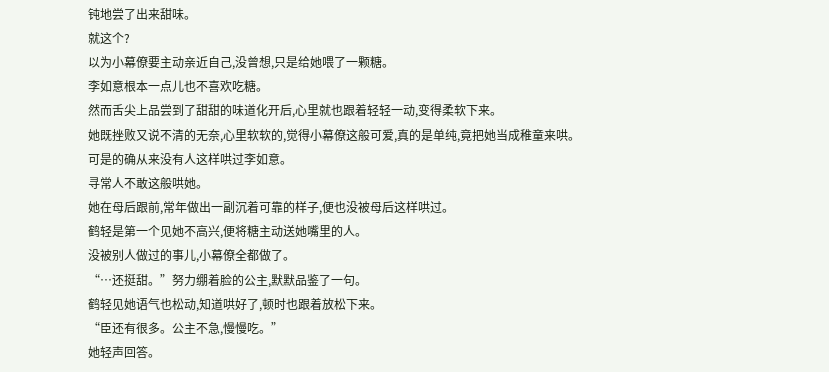钝地尝了出来甜味。
就这个?
以为小幕僚要主动亲近自己,没曾想,只是给她喂了一颗糖。
李如意根本一点儿也不喜欢吃糖。
然而舌尖上品尝到了甜甜的味道化开后,心里就也跟着轻轻一动,变得柔软下来。
她既挫败又说不清的无奈,心里软软的,觉得小幕僚这般可爱,真的是单纯,竟把她当成稚童来哄。
可是的确从来没有人这样哄过李如意。
寻常人不敢这般哄她。
她在母后跟前,常年做出一副沉着可靠的样子,便也没被母后这样哄过。
鹤轻是第一个见她不高兴,便将糖主动送她嘴里的人。
没被别人做过的事儿,小幕僚全都做了。
“…还挺甜。”努力绷着脸的公主,默默品鉴了一句。
鹤轻见她语气也松动,知道哄好了,顿时也跟着放松下来。
“臣还有很多。公主不急,慢慢吃。”
她轻声回答。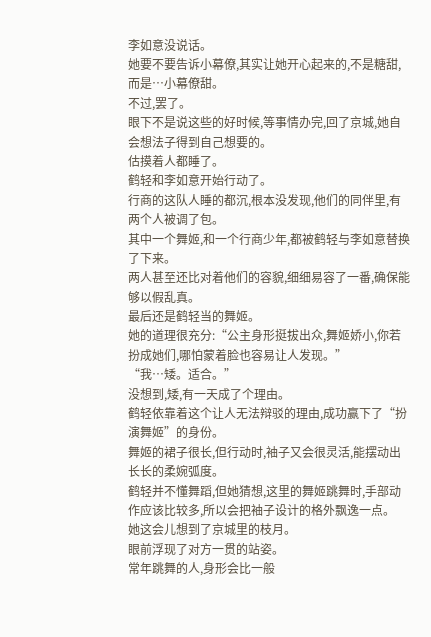李如意没说话。
她要不要告诉小幕僚,其实让她开心起来的,不是糖甜,而是…小幕僚甜。
不过,罢了。
眼下不是说这些的好时候,等事情办完,回了京城,她自会想法子得到自己想要的。
估摸着人都睡了。
鹤轻和李如意开始行动了。
行商的这队人睡的都沉,根本没发现,他们的同伴里,有两个人被调了包。
其中一个舞姬,和一个行商少年,都被鹤轻与李如意替换了下来。
两人甚至还比对着他们的容貌,细细易容了一番,确保能够以假乱真。
最后还是鹤轻当的舞姬。
她的道理很充分:“公主身形挺拔出众,舞姬娇小,你若扮成她们,哪怕蒙着脸也容易让人发现。”
“我…矮。适合。”
没想到,矮,有一天成了个理由。
鹤轻依靠着这个让人无法辩驳的理由,成功赢下了“扮演舞姬”的身份。
舞姬的裙子很长,但行动时,袖子又会很灵活,能摆动出长长的柔婉弧度。
鹤轻并不懂舞蹈,但她猜想,这里的舞姬跳舞时,手部动作应该比较多,所以会把袖子设计的格外飘逸一点。
她这会儿想到了京城里的枝月。
眼前浮现了对方一贯的站姿。
常年跳舞的人,身形会比一般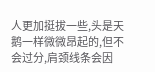人更加挺拔一些,头是天鹅一样微微昂起的,但不会过分,肩颈线条会因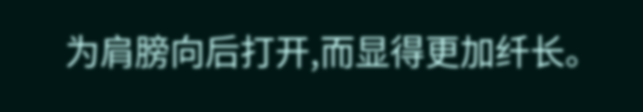为肩膀向后打开,而显得更加纤长。